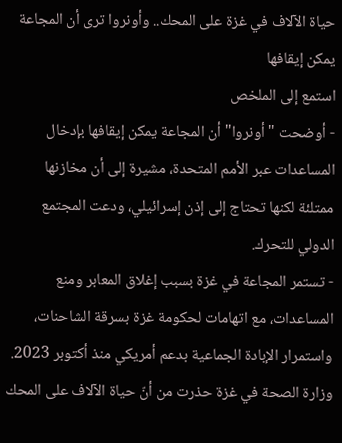حياة الآلاف في غزة على المحك.. وأونروا ترى أن المجاعة يمكن إيقافها
استمع إلى الملخص
- أوضحت "أونروا" أن المجاعة يمكن إيقافها بإدخال المساعدات عبر الأمم المتحدة، مشيرة إلى أن مخازنها ممتلئة لكنها تحتاج إلى إذن إسرائيلي، ودعت المجتمع الدولي للتحرك.
- تستمر المجاعة في غزة بسبب إغلاق المعابر ومنع المساعدات، مع اتهامات لحكومة غزة بسرقة الشاحنات، واستمرار الإبادة الجماعية بدعم أمريكي منذ أكتوبر 2023.
وزارة الصحة في غزة حذرت من أنّ حياة الآلاف على المحك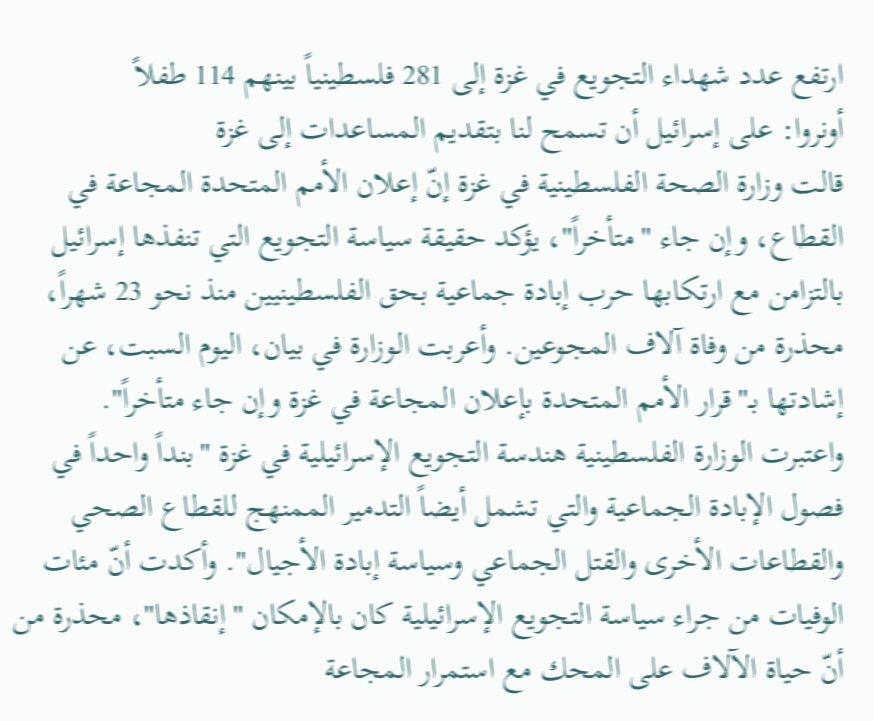ارتفع عدد شهداء التجويع في غزة إلى 281 فلسطينياً بينهم 114 طفلاً
أونروا: على إسرائيل أن تسمح لنا بتقديم المساعدات إلى غزة
قالت وزارة الصحة الفلسطينية في غزة إنّ إعلان الأمم المتحدة المجاعة في القطاع، وإن جاء "متأخراً"، يؤكد حقيقة سياسة التجويع التي تنفذها إسرائيل بالتزامن مع ارتكابها حرب إبادة جماعية بحق الفلسطينيين منذ نحو 23 شهراً، محذرة من وفاة آلاف المجوعين. وأعربت الوزارة في بيان، اليوم السبت، عن إشادتها بـ"قرار الأمم المتحدة بإعلان المجاعة في غزة وإن جاء متأخراً".
واعتبرت الوزارة الفلسطينية هندسة التجويع الإسرائيلية في غزة "بنداً واحداً في فصول الإبادة الجماعية والتي تشمل أيضاً التدمير الممنهج للقطاع الصحي والقطاعات الأخرى والقتل الجماعي وسياسة إبادة الأجيال". وأكدت أنّ مئات الوفيات من جراء سياسة التجويع الإسرائيلية كان بالإمكان "إنقاذها"، محذرة من أنّ حياة الآلاف على المحك مع استمرار المجاعة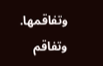وتفاقمها.
وتفاقم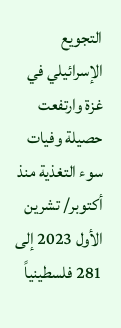التجويع الإسرائيلي في غزة وارتفعت حصيلة وفيات سوء التغذية منذ أكتوبر/ تشرين الأول 2023 إلى 281 فلسطينياً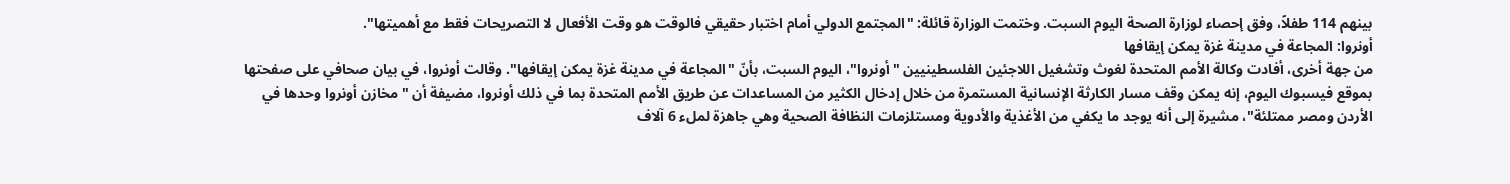بينهم 114 طفلاً، وفق إحصاء لوزارة الصحة اليوم السبت. وختمت الوزارة قائلة: "المجتمع الدولي أمام اختبار حقيقي فالوقت هو وقت الأفعال لا التصريحات فقط مع أهميتها".
أونروا: المجاعة في مدينة غزة يمكن إيقافها
من جهة أخرى، أفادت وكالة الأمم المتحدة لغوث وتشغيل اللاجئين الفلسطينيين "أونروا"، اليوم السبت، بأنّ "المجاعة في مدينة غزة يمكن إيقافها". وقالت أونروا، في بيان صحافي على صفحتها بموقع فيسبوك اليوم، إنه يمكن وقف مسار الكارثة الإنسانية المستمرة من خلال إدخال الكثير من المساعدات عن طريق الأمم المتحدة بما في ذلك أونروا، مضيفة أن "مخازن أونروا وحدها في الأردن ومصر ممتلئة"، مشيرة إلى أنه يوجد ما يكفي من الأغذية والأدوية ومستلزمات النظافة الصحية وهي جاهزة لملء 6 آلاف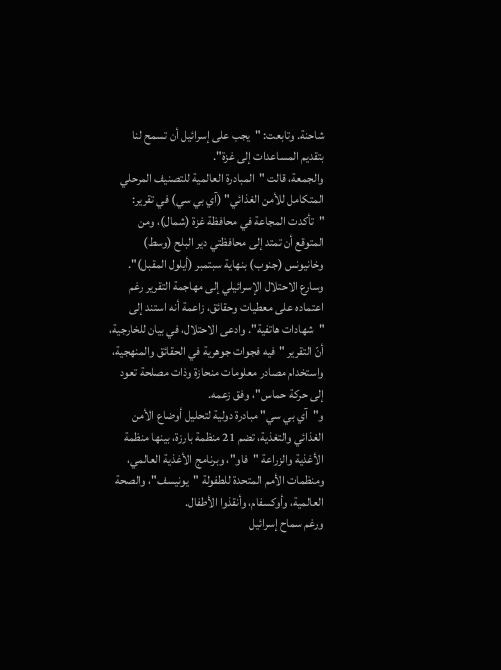شاحنة. وتابعت: "يجب على إسرائيل أن تسمح لنا بتقديم المساعدات إلى غزة".
والجمعة، قالت "المبادرة العالمية للتصنيف المرحلي المتكامل للأمن الغذائي" (آي بي سي) في تقرير: "تأكدت المجاعة في محافظة غزة (شمال)، ومن المتوقع أن تمتد إلى محافظتي دير البلح (وسط) وخانيونس (جنوب) بنهاية سبتمبر (أيلول المقبل)". وسارع الاحتلال الإسرائيلي إلى مهاجمة التقرير رغم اعتماده على معطيات وحقائق، زاعمة أنه استند إلى "شهادات هاتفية". وادعى الاحتلال، في بيان للخارجية، أنّ التقرير "فيه فجوات جوهرية في الحقائق والمنهجية، واستخدام مصادر معلومات منحازة وذات مصلحة تعود إلى حركة حماس"، وفق زعمه.
و"آي بي سي" مبادرة دولية لتحليل أوضاع الأمن الغذائي والتغذية، تضم 21 منظمة بارزة، بينها منظمة الأغذية والزراعة "فاو"، وبرنامج الأغذية العالمي، ومنظمات الأمم المتحدة للطفولة "يونيسف"، والصحة العالمية، وأوكسفام، وأنقذوا الأطفال.
ورغم سماح إسرائيل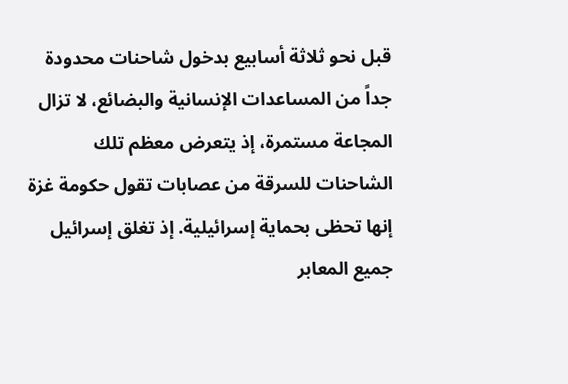قبل نحو ثلاثة أسابيع بدخول شاحنات محدودة جداً من المساعدات الإنسانية والبضائع، لا تزال المجاعة مستمرة، إذ يتعرض معظم تلك الشاحنات للسرقة من عصابات تقول حكومة غزة إنها تحظى بحماية إسرائيلية. إذ تغلق إسرائيل جميع المعابر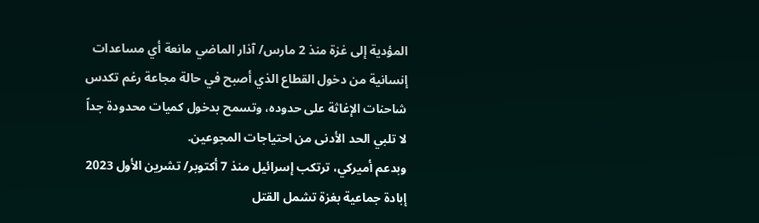المؤدية إلى غزة منذ 2 مارس/ آذار الماضي مانعة أي مساعدات إنسانية من دخول القطاع الذي أصبح في حالة مجاعة رغم تكدس شاحنات الإغاثة على حدوده، وتسمح بدخول كميات محدودة جداً لا تلبي الحد الأدنى من احتياجات المجوعين.
وبدعم أميركي، ترتكب إسرائيل منذ 7 أكتوبر/ تشرين الأول 2023 إبادة جماعية بغزة تشمل القتل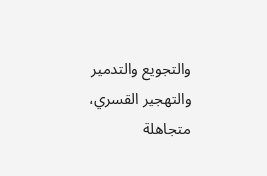والتجويع والتدمير والتهجير القسري، متجاهلة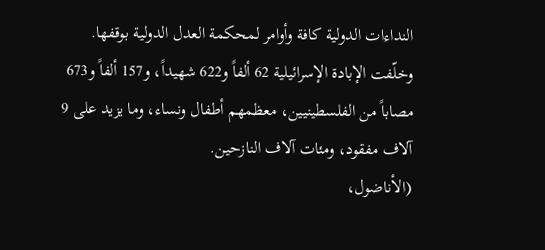النداءات الدولية كافة وأوامر لمحكمة العدل الدولية بوقفها. وخلّفت الإبادة الإسرائيلية 62 ألفاً و622 شهيداً، و157 ألفاً و673 مصاباً من الفلسطينيين، معظمهم أطفال ونساء، وما يزيد على 9 آلاف مفقود، ومئات آلاف النازحين.
(الأناضول،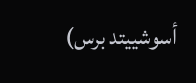أسوشييتد برس)